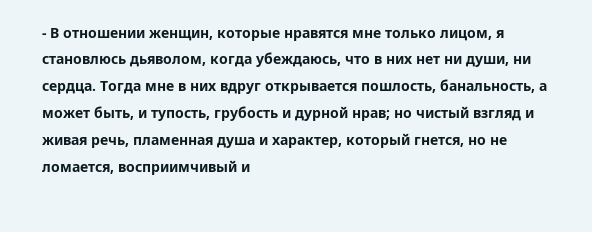- В отношении женщин, которые нравятся мне только лицом, я становлюсь дьяволом, когда убеждаюсь, что в них нет ни души, ни сердца. Тогда мне в них вдруг открывается пошлость, банальность, а может быть, и тупость, грубость и дурной нрав; но чистый взгляд и живая речь, пламенная душа и характер, который гнется, но не ломается, восприимчивый и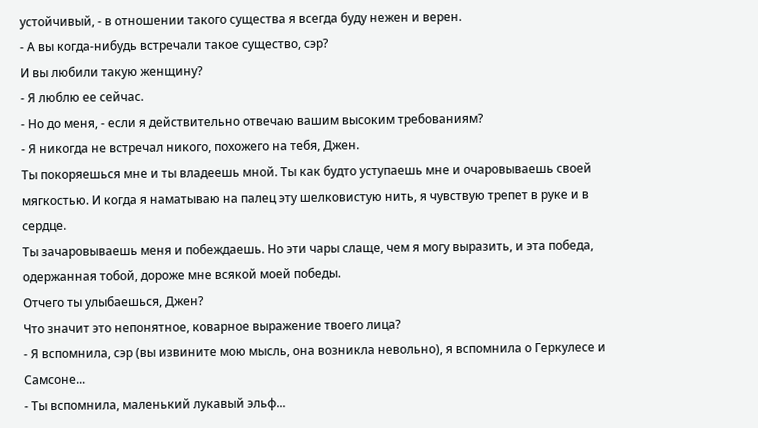устойчивый, - в отношении такого существа я всегда буду нежен и верен.
- А вы когда-нибудь встречали такое существо, сэр?
И вы любили такую женщину?
- Я люблю ее сейчас.
- Но до меня, - если я действительно отвечаю вашим высоким требованиям?
- Я никогда не встречал никого, похожего на тебя, Джен.
Ты покоряешься мне и ты владеешь мной. Ты как будто уступаешь мне и очаровываешь своей мягкостью. И когда я наматываю на палец эту шелковистую нить, я чувствую трепет в руке и в сердце.
Ты зачаровываешь меня и побеждаешь. Но эти чары слаще, чем я могу выразить, и эта победа, одержанная тобой, дороже мне всякой моей победы.
Отчего ты улыбаешься, Джен?
Что значит это непонятное, коварное выражение твоего лица?
- Я вспомнила, сэр (вы извините мою мысль, она возникла невольно), я вспомнила о Геркулесе и Самсоне...
- Ты вспомнила, маленький лукавый эльф...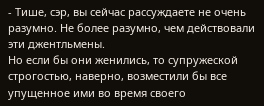- Тише, сэр, вы сейчас рассуждаете не очень разумно. Не более разумно, чем действовали эти джентльмены.
Но если бы они женились, то супружеской строгостью, наверно, возместили бы все упущенное ими во время своего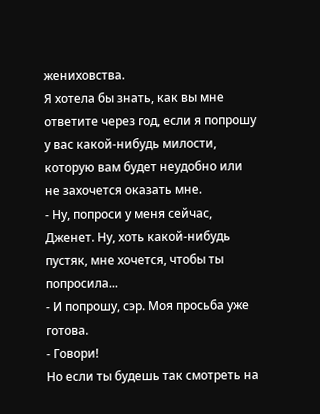жениховства.
Я хотела бы знать, как вы мне ответите через год, если я попрошу у вас какой-нибудь милости, которую вам будет неудобно или не захочется оказать мне.
- Ну, попроси у меня сейчас, Дженет. Ну, хоть какой-нибудь пустяк, мне хочется, чтобы ты попросила...
- И попрошу, сэр. Моя просьба уже готова.
- Говори!
Но если ты будешь так смотреть на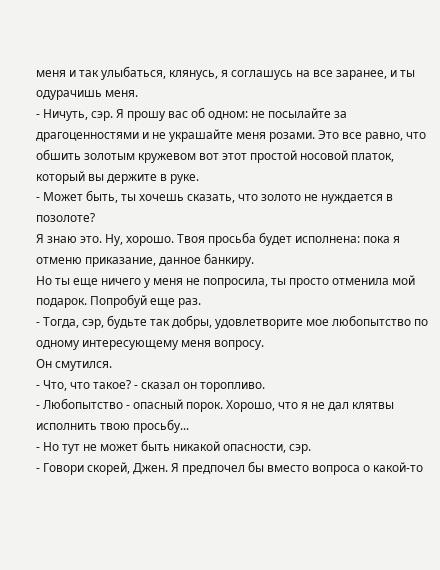меня и так улыбаться, клянусь, я соглашусь на все заранее, и ты одурачишь меня.
- Ничуть, сэр. Я прошу вас об одном: не посылайте за драгоценностями и не украшайте меня розами. Это все равно, что обшить золотым кружевом вот этот простой носовой платок, который вы держите в руке.
- Может быть, ты хочешь сказать, что золото не нуждается в позолоте?
Я знаю это. Ну, хорошо. Твоя просьба будет исполнена: пока я отменю приказание, данное банкиру.
Но ты еще ничего у меня не попросила, ты просто отменила мой подарок. Попробуй еще раз.
- Тогда, сэр, будьте так добры, удовлетворите мое любопытство по одному интересующему меня вопросу.
Он смутился.
- Что, что такое? - сказал он торопливо.
- Любопытство - опасный порок. Хорошо, что я не дал клятвы исполнить твою просьбу...
- Но тут не может быть никакой опасности, сэр.
- Говори скорей, Джен. Я предпочел бы вместо вопроса о какой-то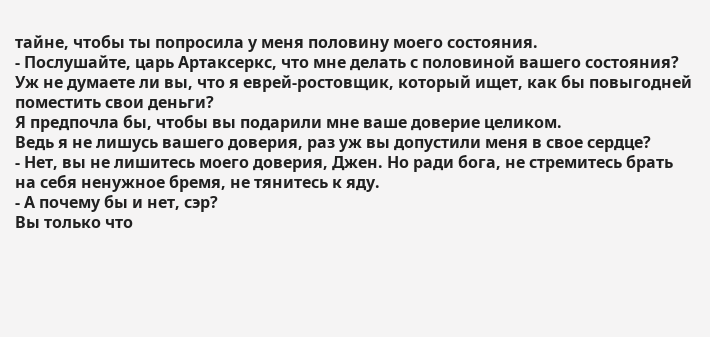тайне, чтобы ты попросила у меня половину моего состояния.
- Послушайте, царь Артаксеркс, что мне делать с половиной вашего состояния?
Уж не думаете ли вы, что я еврей-ростовщик, который ищет, как бы повыгодней поместить свои деньги?
Я предпочла бы, чтобы вы подарили мне ваше доверие целиком.
Ведь я не лишусь вашего доверия, раз уж вы допустили меня в свое сердце?
- Нет, вы не лишитесь моего доверия, Джен. Но ради бога, не стремитесь брать на себя ненужное бремя, не тянитесь к яду.
- А почему бы и нет, сэр?
Вы только что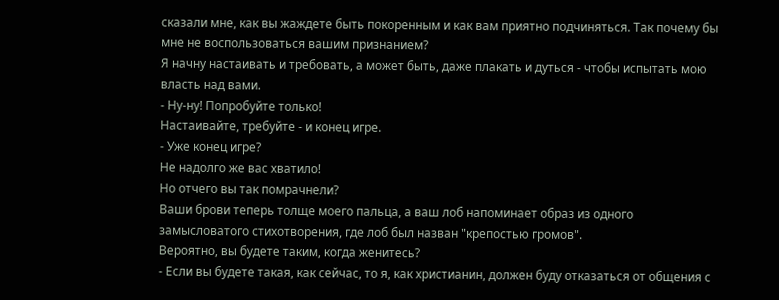сказали мне, как вы жаждете быть покоренным и как вам приятно подчиняться. Так почему бы мне не воспользоваться вашим признанием?
Я начну настаивать и требовать, а может быть, даже плакать и дуться - чтобы испытать мою власть над вами.
- Ну-ну! Попробуйте только!
Настаивайте, требуйте - и конец игре.
- Уже конец игре?
Не надолго же вас хватило!
Но отчего вы так помрачнели?
Ваши брови теперь толще моего пальца, а ваш лоб напоминает образ из одного замысловатого стихотворения, где лоб был назван "крепостью громов".
Вероятно, вы будете таким, когда женитесь?
- Если вы будете такая, как сейчас, то я, как христианин, должен буду отказаться от общения с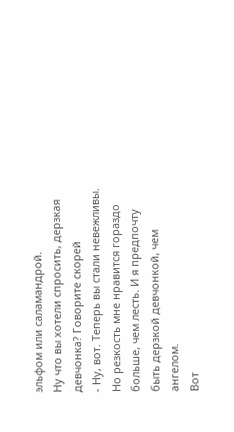эльфом или саламандрой.
Ну что вы хотели спросить, дерзкая девчонка? Говорите скорей
- Ну, вот. Теперь вы стали невежливы. Но резкость мне нравится гораздо больше, чем лесть. И я предпочту быть дерзкой девчонкой, чем ангелом.
Вот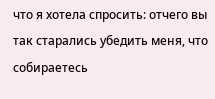что я хотела спросить: отчего вы так старались убедить меня, что собираетесь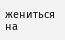жениться на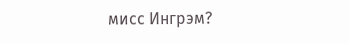мисс Ингрэм?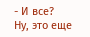- И все?
Ну, это еще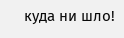куда ни шло!